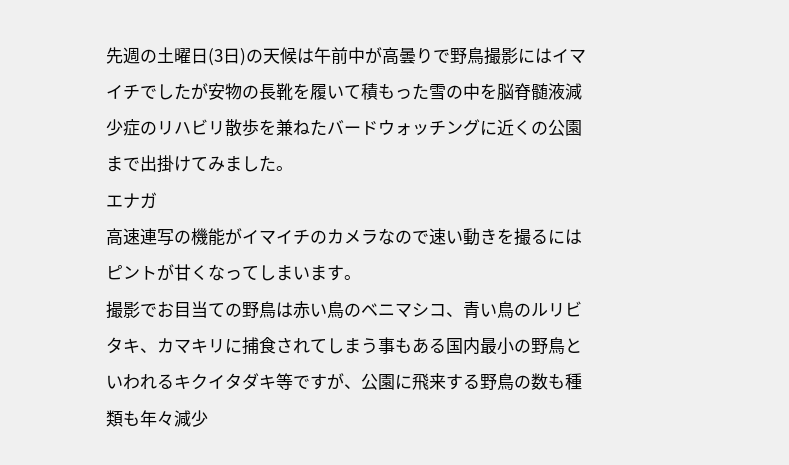先週の土曜日(3日)の天候は午前中が高曇りで野鳥撮影にはイマイチでしたが安物の長靴を履いて積もった雪の中を脳脊髄液減少症のリハビリ散歩を兼ねたバードウォッチングに近くの公園まで出掛けてみました。
エナガ
高速連写の機能がイマイチのカメラなので速い動きを撮るにはピントが甘くなってしまいます。
撮影でお目当ての野鳥は赤い鳥のベニマシコ、青い鳥のルリビタキ、カマキリに捕食されてしまう事もある国内最小の野鳥といわれるキクイタダキ等ですが、公園に飛来する野鳥の数も種類も年々減少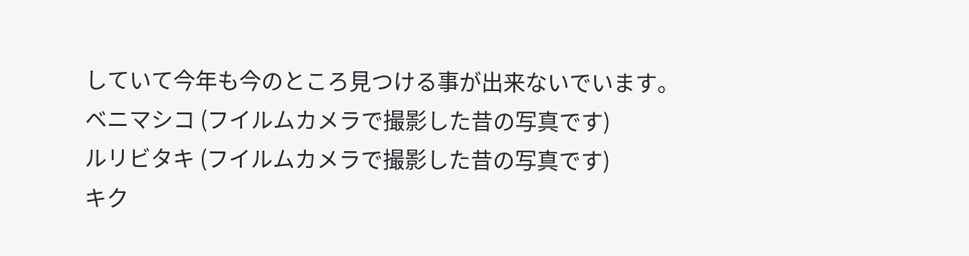していて今年も今のところ見つける事が出来ないでいます。
ベニマシコ (フイルムカメラで撮影した昔の写真です)
ルリビタキ (フイルムカメラで撮影した昔の写真です)
キク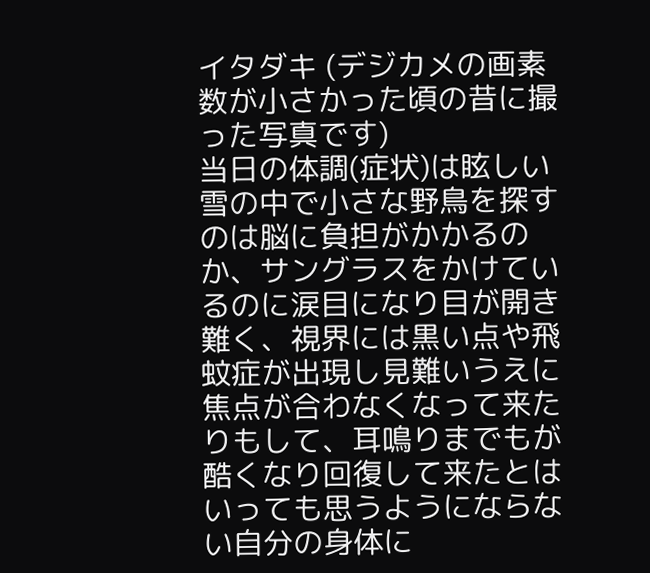イタダキ (デジカメの画素数が小さかった頃の昔に撮った写真です)
当日の体調(症状)は眩しい雪の中で小さな野鳥を探すのは脳に負担がかかるのか、サングラスをかけているのに涙目になり目が開き難く、視界には黒い点や飛蚊症が出現し見難いうえに焦点が合わなくなって来たりもして、耳鳴りまでもが酷くなり回復して来たとはいっても思うようにならない自分の身体に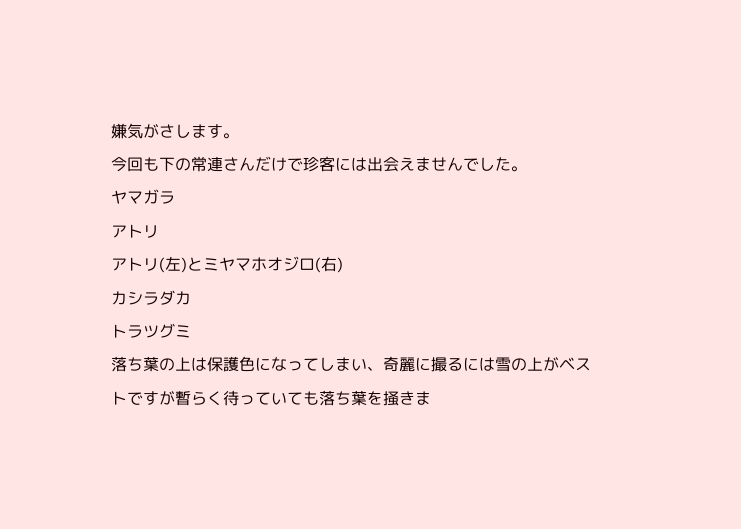嫌気がさします。
今回も下の常連さんだけで珍客には出会えませんでした。
ヤマガラ
アトリ
アトリ(左)とミヤマホオジロ(右)
カシラダカ
トラツグミ
落ち葉の上は保護色になってしまい、奇麗に撮るには雪の上がベストですが暫らく待っていても落ち葉を掻きま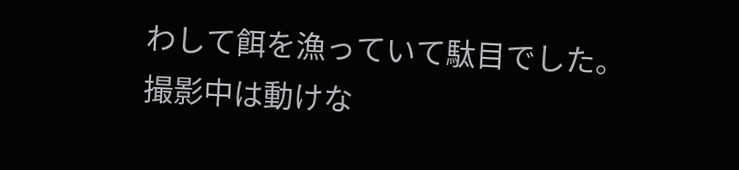わして餌を漁っていて駄目でした。
撮影中は動けな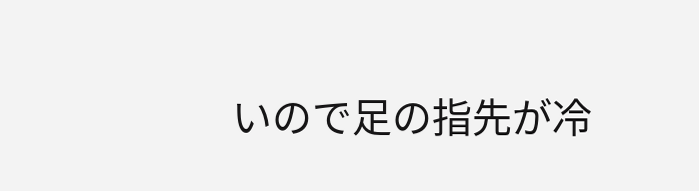いので足の指先が冷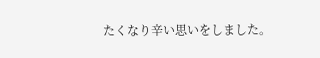たくなり辛い思いをしました。